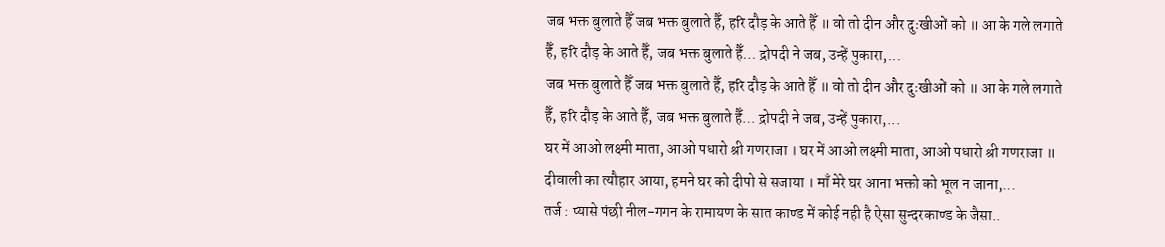जब भक्त बुलाते हैँ जब भक्त बुलाते हैँ, हरि दौड़ के आते हैँ ॥ वो तो दीन और दुःखीओं को ॥ आ के गले लगाते हैँ, हरि दौड़ के आते हैँ, जब भक्त बुलाते हैँ… द्रोपदी ने जब, उन्हें पुकारा,...
जब भक्त बुलाते हैँ जब भक्त बुलाते हैँ, हरि दौड़ के आते हैँ ॥ वो तो दीन और दुःखीओं को ॥ आ के गले लगाते हैँ, हरि दौड़ के आते हैँ, जब भक्त बुलाते हैँ… द्रोपदी ने जब, उन्हें पुकारा,...
घर में आओ लक्ष्मी माता, आओ पधारो श्री गणराजा । घर में आओ लक्ष्मी माता, आओ पधारो श्री गणराजा ॥ दीवाली का त्यौहार आया, हमने घर को दीपो से सजाया । माँ मेरे घर आना भक्तो को भूल न जाना,...
तर्ज : प्यासे पंछी नील-गगन के रामायण के सात काण्ड में कोई नही है ऐसा सुन्दरकाण्ड के जैसा..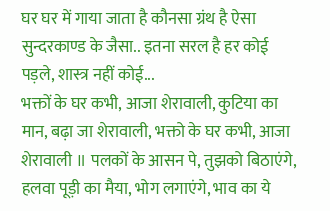घर घर में गाया जाता है कौनसा ग्रंथ है ऐसा सुन्दरकाण्ड के जैसा.. इतना सरल है हर कोई पड़ले, शास्त्र नहीं कोई...
भक्तों के घर कभी, आजा शेरावाली, कुटिया का मान, बढ़ा जा शेरावाली, भक्तो के घर कभी, आजा शेरावाली ॥ पलकों के आसन पे, तुझको बिठाएंगे, हलवा पूड़ी का मैया, भोग लगाएंगे, भाव का ये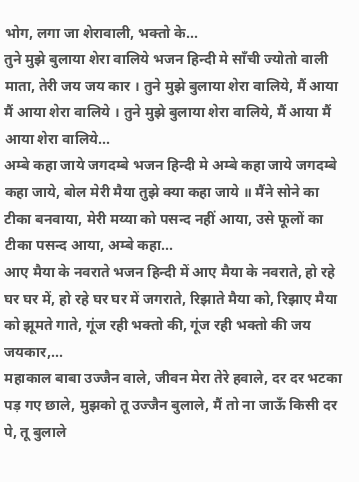भोग, लगा जा शेरावाली, भक्तो के...
तुने मुझे बुलाया शेरा वालिये भजन हिन्दी मे साँची ज्योतो वाली माता, तेरी जय जय कार । तुने मुझे बुलाया शेरा वालिये, मैं आया मैं आया शेरा वालिये । तुने मुझे बुलाया शेरा वालिये, मैं आया मैं आया शेरा वालिये...
अम्बे कहा जाये जगदम्बे भजन हिन्दी मे अम्बे कहा जाये जगदम्बे कहा जाये, बोल मेरी मैया तुझे क्या कहा जाये ॥ मैंने सोने का टीका बनवाया, मेरी मय्या को पसन्द नहीं आया, उसे फूलों का टीका पसन्द आया, अम्बे कहा...
आए मैया के नवराते भजन हिन्दी में आए मैया के नवराते, हो रहे घर घर में, हो रहे घर घर में जगराते, रिझाते मैया को, रिझाए मैया को झूमते गाते, गूंज रही भक्तो की, गूंज रही भक्तो की जय जयकार,...
महाकाल बाबा उज्जैन वाले, जीवन मेरा तेरे हवाले, दर दर भटका पड़ गए छाले, मुझको तू उज्जैन बुलाले, मैं तो ना जाऊँ किसी दर पे, तू बुलाले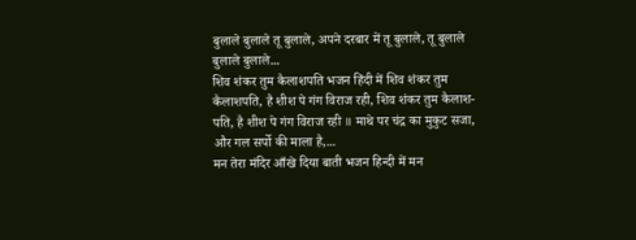बुलाले बुलाले तू बुलाले, अपने दरबार में तू बुलाले, तू बुलाले बुलाले बुलाले...
शिव शंकर तुम कैलाशपति भजन हिंदी में शिव शंकर तुम कैलाशपति, है शीश पे गंग विराज रही, शिव शंकर तुम कैलाश-पति, है शीश पे गंग विराज रही ॥ माथे पर चंद्र का मुकुट सजा, और गल सर्पो की माला है,...
मन तेरा मंदिर आँखे दिया बाती भजन हिन्दी में मन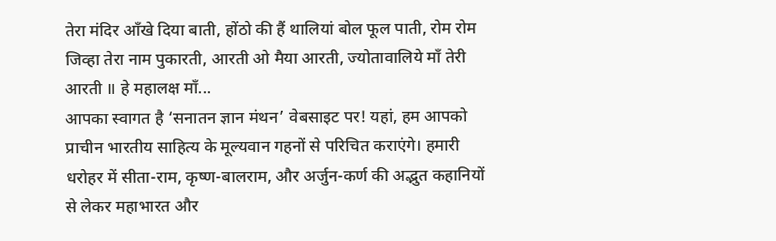तेरा मंदिर आँखे दिया बाती, होंठो की हैं थालियां बोल फूल पाती, रोम रोम जिव्हा तेरा नाम पुकारती, आरती ओ मैया आरती, ज्योतावालिये माँ तेरी आरती ॥ हे महालक्ष माँ...
आपका स्वागत है ‘सनातन ज्ञान मंथन’ वेबसाइट पर! यहां, हम आपको प्राचीन भारतीय साहित्य के मूल्यवान गहनों से परिचित कराएंगे। हमारी धरोहर में सीता-राम, कृष्ण-बालराम, और अर्जुन-कर्ण की अद्भुत कहानियों से लेकर महाभारत और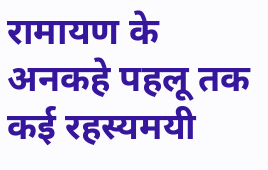रामायण के अनकहे पहलू तक कई रहस्यमयी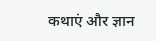कथाएं और ज्ञान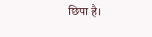छिपा है।